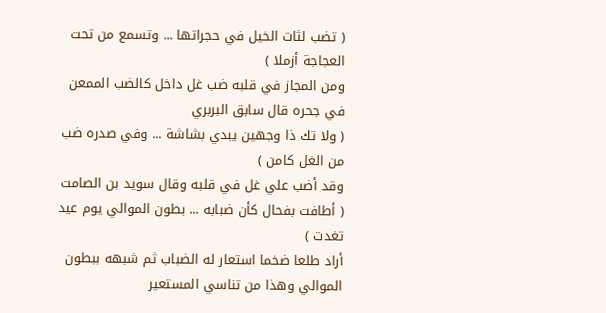( تضب لثات الخيل في حجراتها ... وتسمع من تحت العجاجة أزملا )
ومن المجاز في قلبه ضب غل داخل كالضب الممعن في جحره قال سابق البربري
( ولا تك ذا وجهين يبدي بشاشة ... وفي صدره ضب من الغل كامن )
وقد أضب علي غل في قلبه وقال سويد بن الصامت
( أطافت بفحال كأن ضبابه ... بطون الموالي يوم عيد تغدت )
أراد طلعا ضخما استعار له الضباب ثم شبهه ببطون الموالي وهذا من تناسي المستعير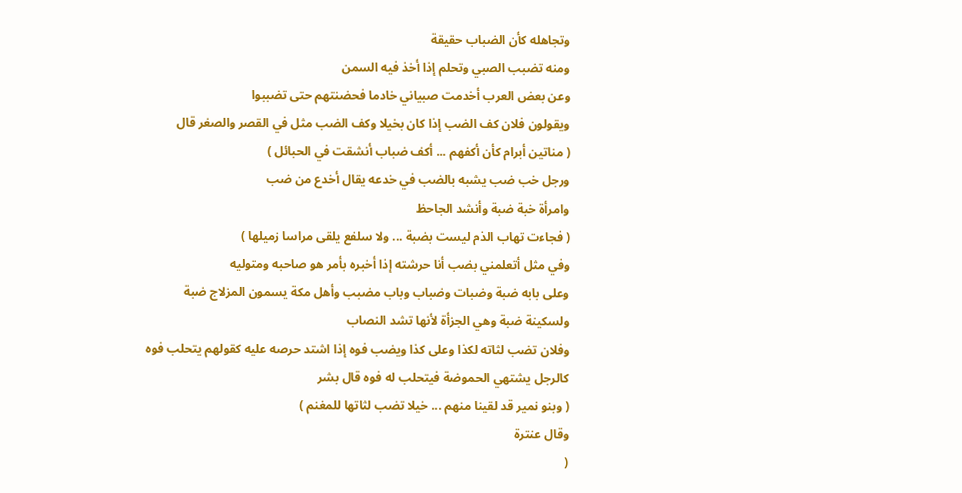وتجاهله كأن الضباب حقيقة
ومنه تضبب الصبي وتحلم إذا أخذ فيه السمن
وعن بعض العرب أخدمت صبياني خادما فحضنتهم حتى تضببوا
ويقولون فلان كف الضب إذا كان بخيلا وكف الضب مثل في القصر والصغر قال
( مناتين أبرام كأن أكفهم ... أكف ضباب أنشقت في الحبائل )
ورجل خب ضب يشبه بالضب في خدعه يقال أخدع من ضب
وامرأة خبة ضبة وأنشد الجاحظ
( فجاءت تهاب الذم ليست بضبة ... ولا سلفع يلقى مراسا زميلها )
وفي مثل أتعلمني بضب أنا حرشته إذا أخبره بأمر هو صاحبه ومتوليه
وعلى بابه ضبة وضبات وضباب وباب مضبب وأهل مكة يسمون المزلاج ضبة
ولسكينة ضبة وهي الجزأة لأنها تشد النصاب
وفلان تضب لثاته لكذا وعلى كذا ويضب فوه إذا اشتد حرصه عليه كقولهم يتحلب فوه كالرجل يشتهي الحموضة فيتحلب له فوه قال بشر
( وبنو نمير قد لقينا منهم ... خيلا تضب لثاتها للمغنم )
وقال عنترة
(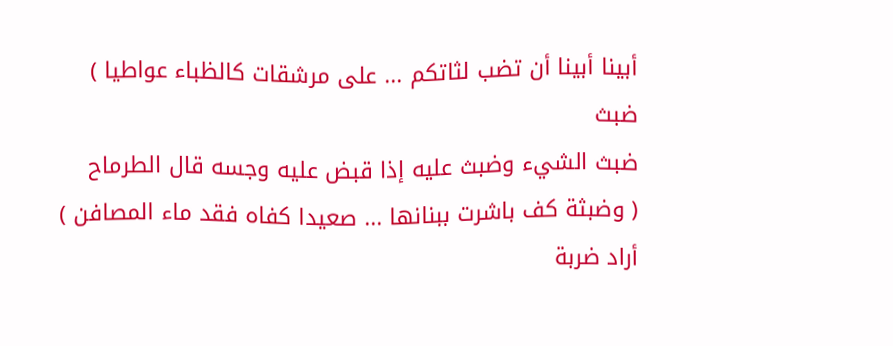أبينا أبينا أن تضب لثاتكم ... على مرشقات كالظباء عواطيا )
ضبث
ضبث الشيء وضبث عليه إذا قبض عليه وجسه قال الطرماح
( وضبثة كف باشرت ببنانها ... صعيدا كفاه فقد ماء المصافن )
أراد ضربة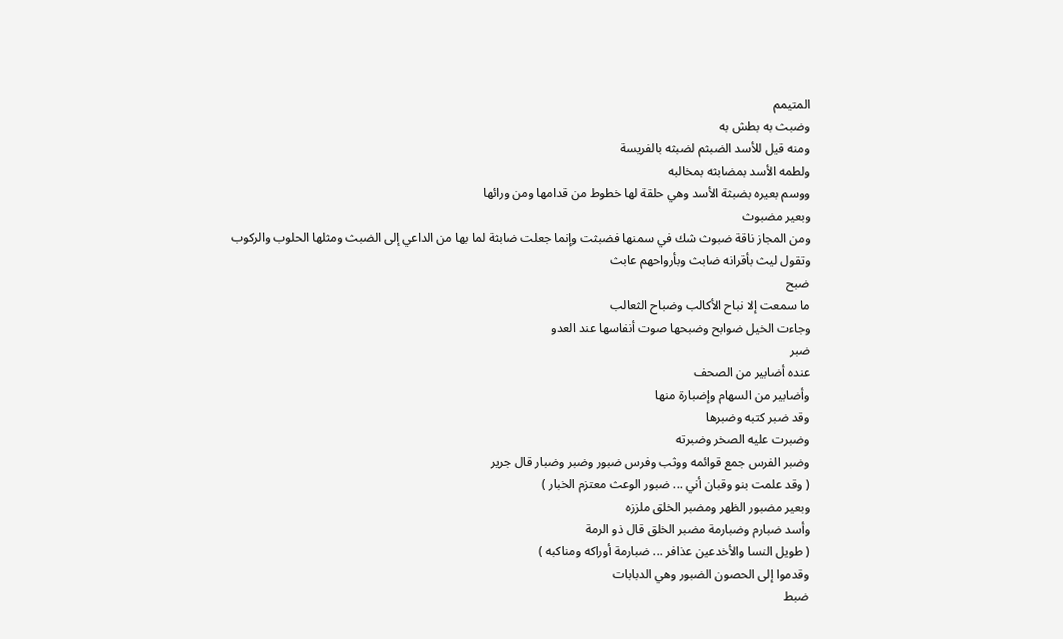المتيمم
وضبث به بطش به
ومنه قيل للأسد الضبثم لضبثه بالفريسة
ولطمه الأسد بمضابثه بمخالبه
ووسم بعيره بضبثة الأسد وهي حلقة لها خطوط من قدامها ومن ورائها
وبعير مضبوث
ومن المجاز ناقة ضبوث شك في سمنها فضبثت وإنما جعلت ضابثة لما بها من الداعي إلى الضبث ومثلها الحلوب والركوب
وتقول ليث بأقرانه ضابث وبأرواحهم عابث
ضبح
ما سمعت إلا نباح الأكالب وضباح الثعالب
وجاءت الخيل ضوابح وضبحها صوت أنفاسها عند العدو
ضبر
عنده أضابير من الصحف
وأضابير من السهام وإضبارة منها
وقد ضبر كتبه وضبرها
وضبرت عليه الصخر وضبرته
وضبر الفرس جمع قوائمه ووثب وفرس ضبور وضبر وضبار قال جرير
( وقد علمت بنو وقبان أني ... ضبور الوعث معتزم الخبار )
وبعير مضبور الظهر ومضبر الخلق ملززه
وأسد ضبارم وضبارمة مضبر الخلق قال ذو الرمة
( طويل النسا والأخدعين عذافر ... ضبارمة أوراكه ومناكبه )
وقدموا إلى الحصون الضبور وهي الدبابات
ضبط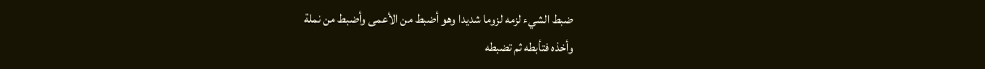ضبط الشيء لزمه لزوما شديدا وهو أضبط من الأعمى وأضبط من نملة
وأخذه فتأبطه ثم تضبطه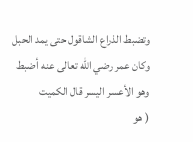وتضبط الذراع الشاقول حتى يمد الحبل وكان عمر رضي الله تعالى عنه أضبط وهو الأعسر اليسر قال الكميت
( هو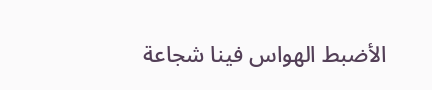الأضبط الهواس فينا شجاعة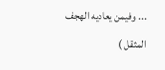... وفيمن يعاديه الهجف المثقل )